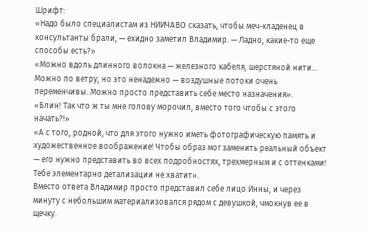Шрифт:
«Надо было специалистам из НИИЧАВО сказать, чтобы меч-кладенец в консультанты брали, — ехидно заметил Владимир. — Ладно, какие-то еще способы есть?»
«Можно вдоль длинного волокна — железного кабеля, шерстяной нити… Можно по ветру, но это ненадежно — воздушные потоки очень переменчивы. Можно просто представить себе место назначения».
«Блин! Так что ж ты мне голову морочил, вместо того чтобы с этого начать?!»
«А с того, родной, что для этого нужно иметь фотографическую память и художественное воображение! Чтобы образ мог заменить реальный объект — его нужно представить во всех подробностях, трехмерным и с оттенками! Тебе элементарно детализации не хватит».
Вместо ответа Владимир просто представил себе лицо Инны, и через минуту с небольшим материализовался рядом с девушкой, чмокнув ее в щечку.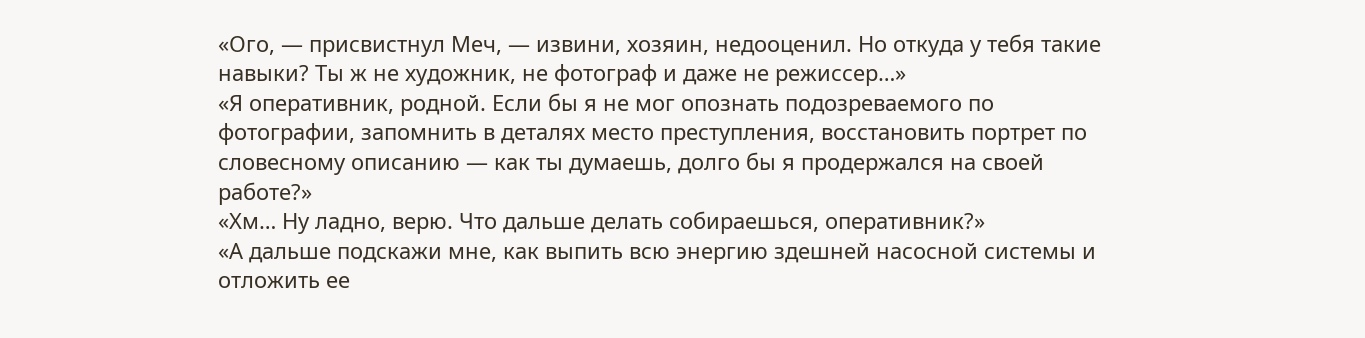«Ого, — присвистнул Меч, — извини, хозяин, недооценил. Но откуда у тебя такие навыки? Ты ж не художник, не фотограф и даже не режиссер…»
«Я оперативник, родной. Если бы я не мог опознать подозреваемого по фотографии, запомнить в деталях место преступления, восстановить портрет по словесному описанию — как ты думаешь, долго бы я продержался на своей работе?»
«Хм… Ну ладно, верю. Что дальше делать собираешься, оперативник?»
«А дальше подскажи мне, как выпить всю энергию здешней насосной системы и отложить ее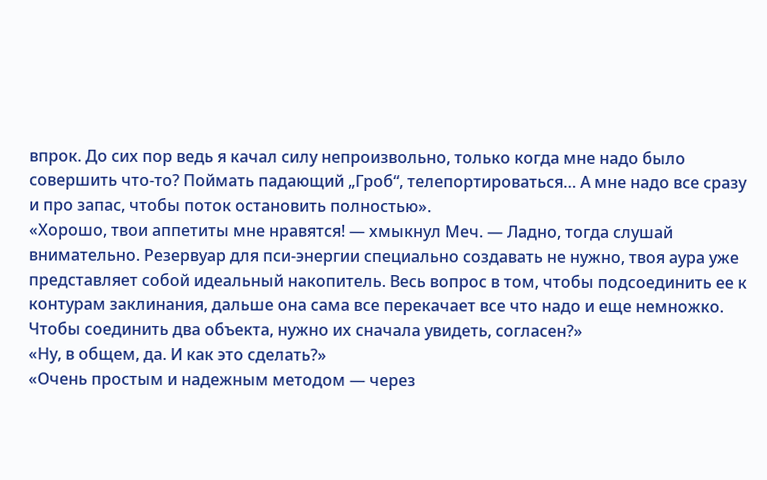впрок. До сих пор ведь я качал силу непроизвольно, только когда мне надо было совершить что-то? Поймать падающий „Гроб“, телепортироваться… А мне надо все сразу и про запас, чтобы поток остановить полностью».
«Хорошо, твои аппетиты мне нравятся! — хмыкнул Меч. — Ладно, тогда слушай внимательно. Резервуар для пси-энергии специально создавать не нужно, твоя аура уже представляет собой идеальный накопитель. Весь вопрос в том, чтобы подсоединить ее к контурам заклинания, дальше она сама все перекачает все что надо и еще немножко. Чтобы соединить два объекта, нужно их сначала увидеть, согласен?»
«Ну, в общем, да. И как это сделать?»
«Очень простым и надежным методом — через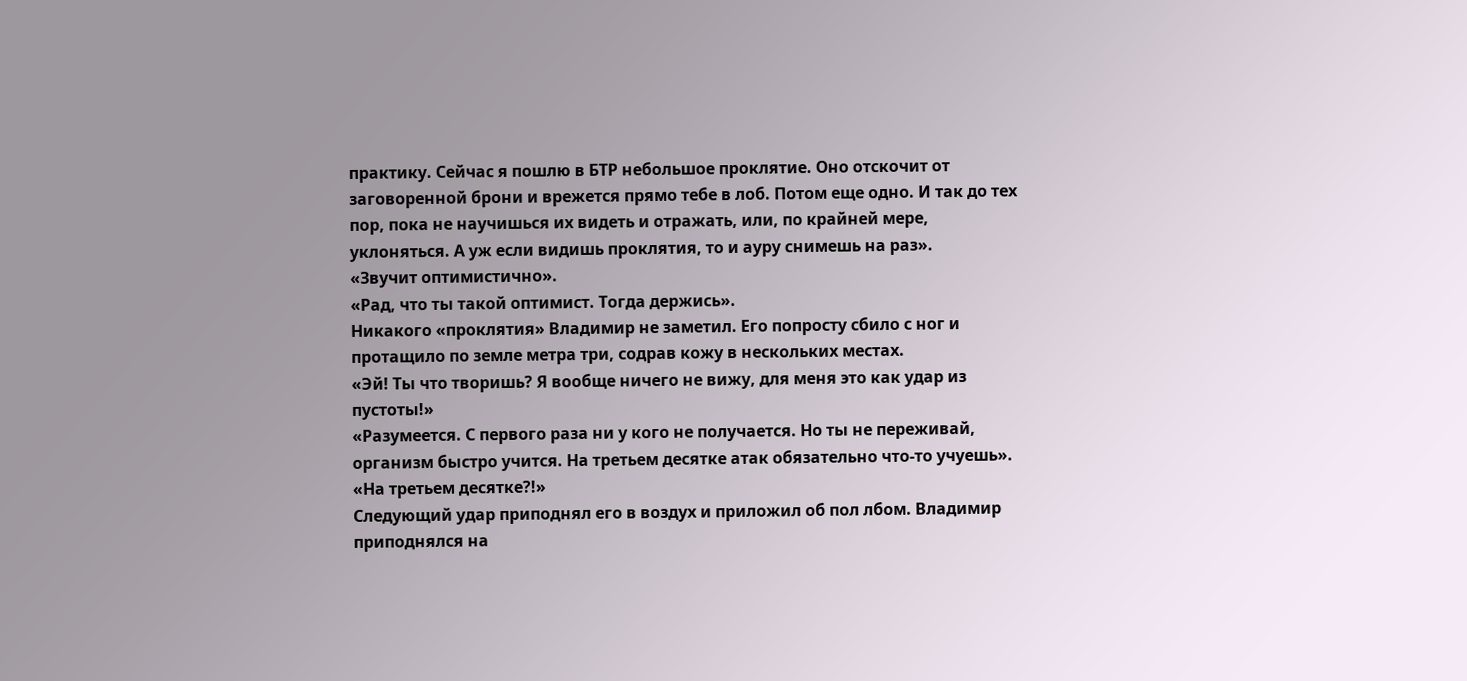практику. Сейчас я пошлю в БТР небольшое проклятие. Оно отскочит от заговоренной брони и врежется прямо тебе в лоб. Потом еще одно. И так до тех пор, пока не научишься их видеть и отражать, или, по крайней мере, уклоняться. А уж если видишь проклятия, то и ауру снимешь на раз».
«Звучит оптимистично».
«Рад, что ты такой оптимист. Тогда держись».
Никакого «проклятия» Владимир не заметил. Его попросту сбило с ног и протащило по земле метра три, содрав кожу в нескольких местах.
«Эй! Ты что творишь? Я вообще ничего не вижу, для меня это как удар из пустоты!»
«Разумеется. С первого раза ни у кого не получается. Но ты не переживай, организм быстро учится. На третьем десятке атак обязательно что-то учуешь».
«На третьем десятке?!»
Следующий удар приподнял его в воздух и приложил об пол лбом. Владимир приподнялся на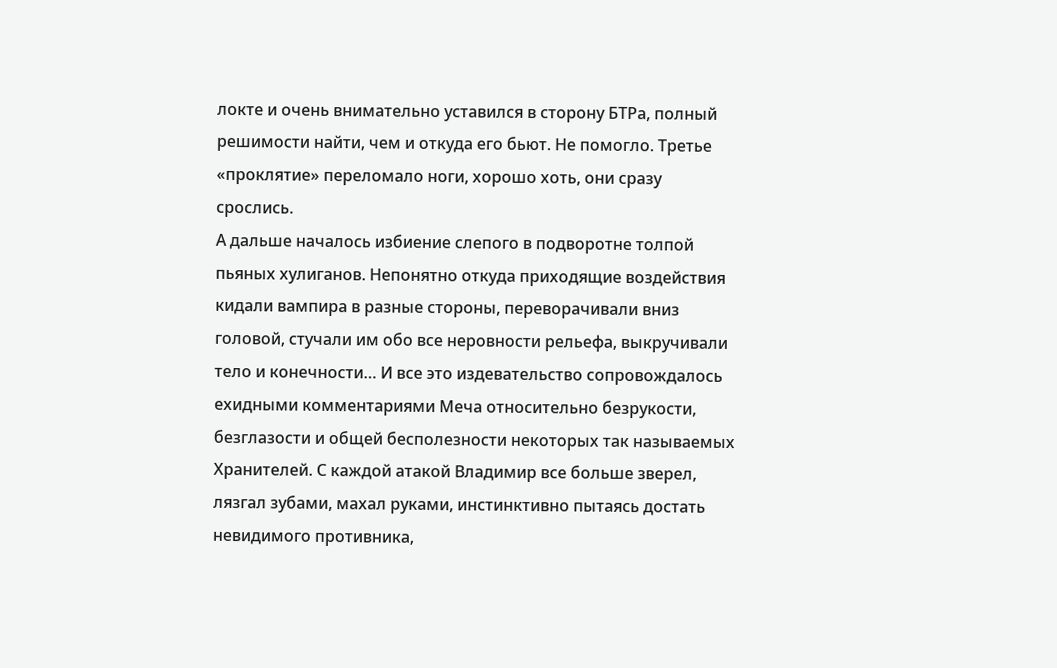локте и очень внимательно уставился в сторону БТРа, полный решимости найти, чем и откуда его бьют. Не помогло. Третье «проклятие» переломало ноги, хорошо хоть, они сразу срослись.
А дальше началось избиение слепого в подворотне толпой пьяных хулиганов. Непонятно откуда приходящие воздействия кидали вампира в разные стороны, переворачивали вниз головой, стучали им обо все неровности рельефа, выкручивали тело и конечности… И все это издевательство сопровождалось ехидными комментариями Меча относительно безрукости, безглазости и общей бесполезности некоторых так называемых Хранителей. С каждой атакой Владимир все больше зверел, лязгал зубами, махал руками, инстинктивно пытаясь достать невидимого противника,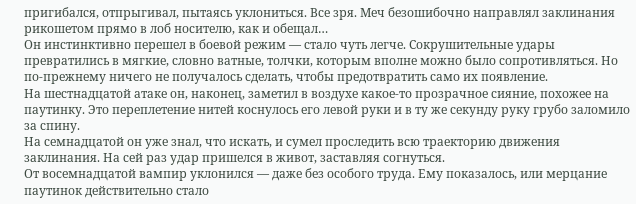пригибался, отпрыгивал, пытаясь уклониться. Все зря. Меч безошибочно направлял заклинания рикошетом прямо в лоб носителю, как и обещал…
Он инстинктивно перешел в боевой режим — стало чуть легче. Сокрушительные удары превратились в мягкие, словно ватные, толчки, которым вполне можно было сопротивляться. Но по-прежнему ничего не получалось сделать, чтобы предотвратить само их появление.
На шестнадцатой атаке он, наконец, заметил в воздухе какое-то прозрачное сияние, похожее на паутинку. Это переплетение нитей коснулось его левой руки и в ту же секунду руку грубо заломило за спину.
На семнадцатой он уже знал, что искать, и сумел проследить всю траекторию движения заклинания. На сей раз удар пришелся в живот, заставляя согнуться.
От восемнадцатой вампир уклонился — даже без особого труда. Ему показалось, или мерцание паутинок действительно стало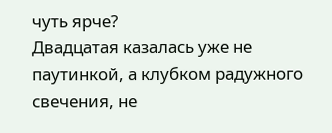чуть ярче?
Двадцатая казалась уже не паутинкой, а клубком радужного свечения, не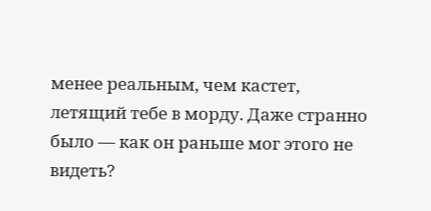менее реальным, чем кастет, летящий тебе в морду. Даже странно было — как он раньше мог этого не видеть?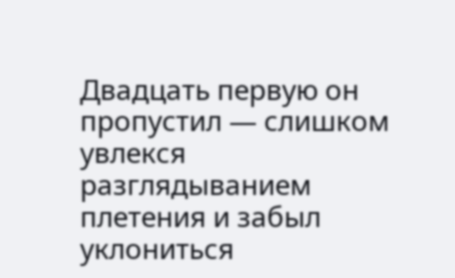Двадцать первую он пропустил — слишком увлекся разглядыванием плетения и забыл уклониться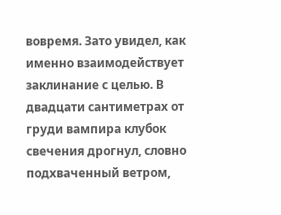вовремя. Зато увидел, как именно взаимодействует заклинание с целью. В двадцати сантиметрах от груди вампира клубок свечения дрогнул, словно подхваченный ветром,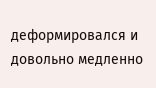деформировался и довольно медленно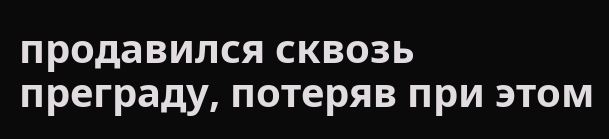продавился сквозь преграду, потеряв при этом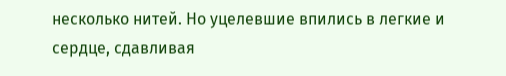несколько нитей. Но уцелевшие впились в легкие и сердце, сдавливая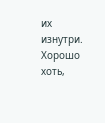их изнутри. Хорошо хоть,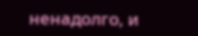ненадолго, и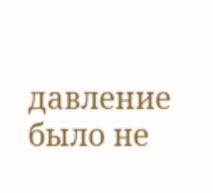давление было не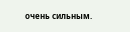очень сильным.